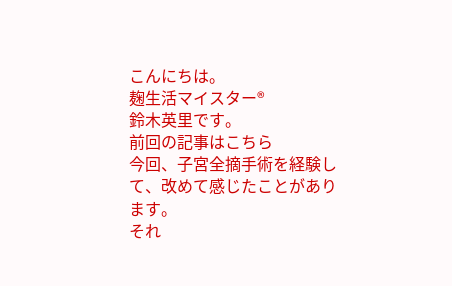こんにちは。
麹生活マイスター®
鈴木英里です。
前回の記事はこちら
今回、子宮全摘手術を経験して、改めて感じたことがあります。
それ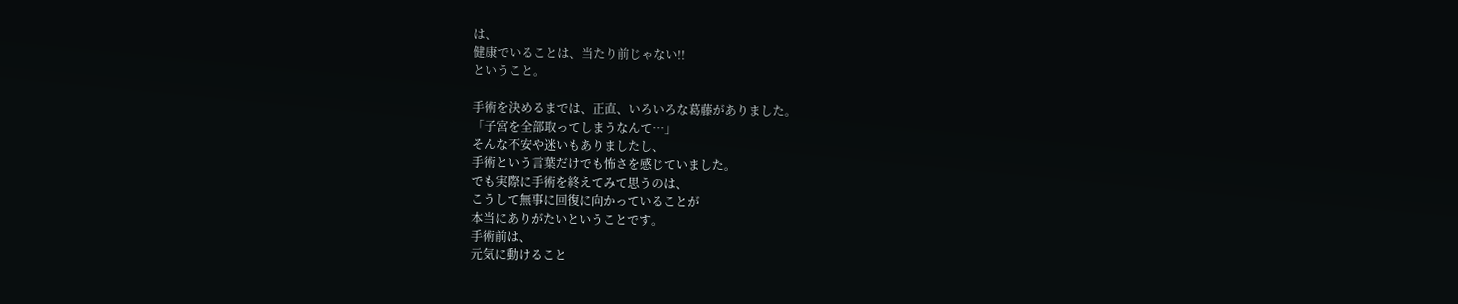は、
健康でいることは、当たり前じゃない!!
ということ。

手術を決めるまでは、正直、いろいろな葛藤がありました。
「子宮を全部取ってしまうなんて…」
そんな不安や迷いもありましたし、
手術という言葉だけでも怖さを感じていました。
でも実際に手術を終えてみて思うのは、
こうして無事に回復に向かっていることが
本当にありがたいということです。
手術前は、
元気に動けること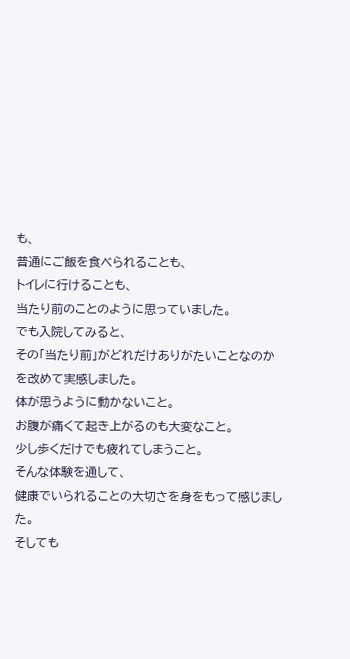も、
普通にご飯を食べられることも、
トイレに行けることも、
当たり前のことのように思っていました。
でも入院してみると、
その「当たり前」がどれだけありがたいことなのかを改めて実感しました。
体が思うように動かないこと。
お腹が痛くて起き上がるのも大変なこと。
少し歩くだけでも疲れてしまうこと。
そんな体験を通して、
健康でいられることの大切さを身をもって感じました。
そしても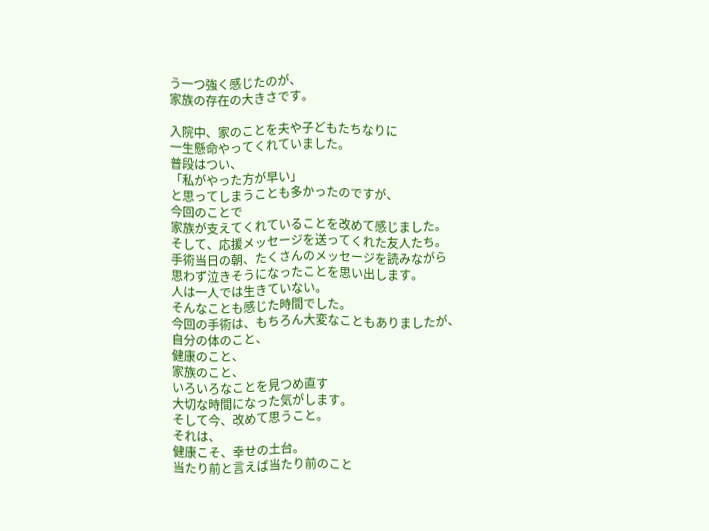う一つ強く感じたのが、
家族の存在の大きさです。

入院中、家のことを夫や子どもたちなりに
一生懸命やってくれていました。
普段はつい、
「私がやった方が早い」
と思ってしまうことも多かったのですが、
今回のことで
家族が支えてくれていることを改めて感じました。
そして、応援メッセージを送ってくれた友人たち。
手術当日の朝、たくさんのメッセージを読みながら
思わず泣きそうになったことを思い出します。
人は一人では生きていない。
そんなことも感じた時間でした。
今回の手術は、もちろん大変なこともありましたが、
自分の体のこと、
健康のこと、
家族のこと、
いろいろなことを見つめ直す
大切な時間になった気がします。
そして今、改めて思うこと。
それは、
健康こそ、幸せの土台。
当たり前と言えば当たり前のこと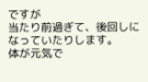ですが
当たり前過ぎて、後回しになっていたりします。
体が元気で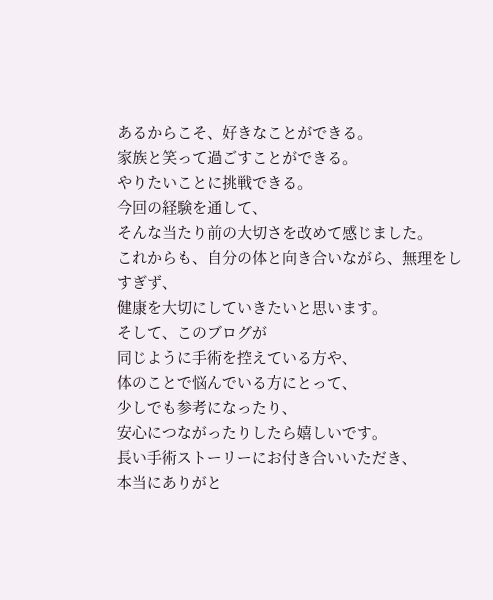あるからこそ、好きなことができる。
家族と笑って過ごすことができる。
やりたいことに挑戦できる。
今回の経験を通して、
そんな当たり前の大切さを改めて感じました。
これからも、自分の体と向き合いながら、無理をしすぎず、
健康を大切にしていきたいと思います。
そして、このブログが
同じように手術を控えている方や、
体のことで悩んでいる方にとって、
少しでも参考になったり、
安心につながったりしたら嬉しいです。
長い手術ストーリーにお付き合いいただき、
本当にありがと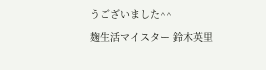うございました^^
麹生活マイスター 鈴木英里